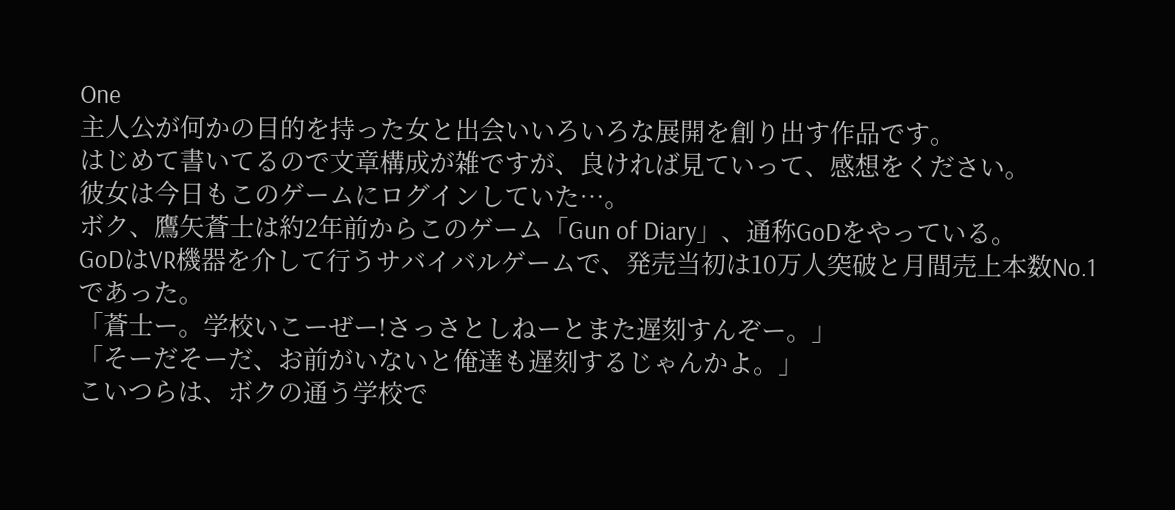One
主人公が何かの目的を持った女と出会いいろいろな展開を創り出す作品です。
はじめて書いてるので文章構成が雑ですが、良ければ見ていって、感想をください。
彼女は今日もこのゲームにログインしていた…。
ボク、鷹矢蒼士は約2年前からこのゲーム「Gun of Diary」、通称GoDをやっている。
GoDはVR機器を介して行うサバイバルゲームで、発売当初は10万人突破と月間売上本数No.1であった。
「蒼士ー。学校いこーぜー!さっさとしねーとまた遅刻すんぞー。」
「そーだそーだ、お前がいないと俺達も遅刻するじゃんかよ。」
こいつらは、ボクの通う学校で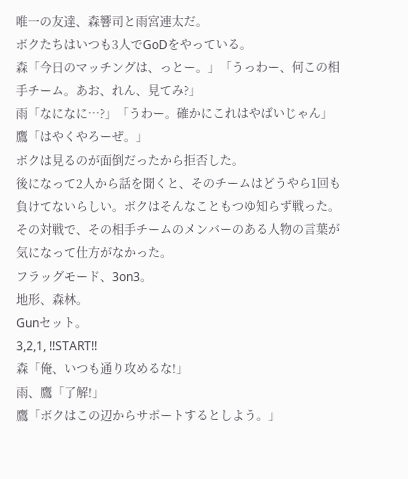唯一の友達、森響司と雨宮連太だ。
ボクたちはいつも3人でGoDをやっている。
森「今日のマッチングは、っとー。」「うっわー、何この相手チーム。あお、れん、見てみ?」
雨「なになに…?」「うわー。確かにこれはやばいじゃん」
鷹「はやくやろーぜ。」
ボクは見るのが面倒だったから拒否した。
後になって2人から話を聞くと、そのチームはどうやら1回も負けてないらしい。ボクはそんなこともつゆ知らず戦った。その対戦で、その相手チームのメンバーのある人物の言葉が気になって仕方がなかった。
フラッグモード、3on3。
地形、森林。
Gunセット。
3,2,1, !!START!!
森「俺、いつも通り攻めるな!」
雨、鷹「了解!」
鷹「ボクはこの辺からサポートするとしよう。」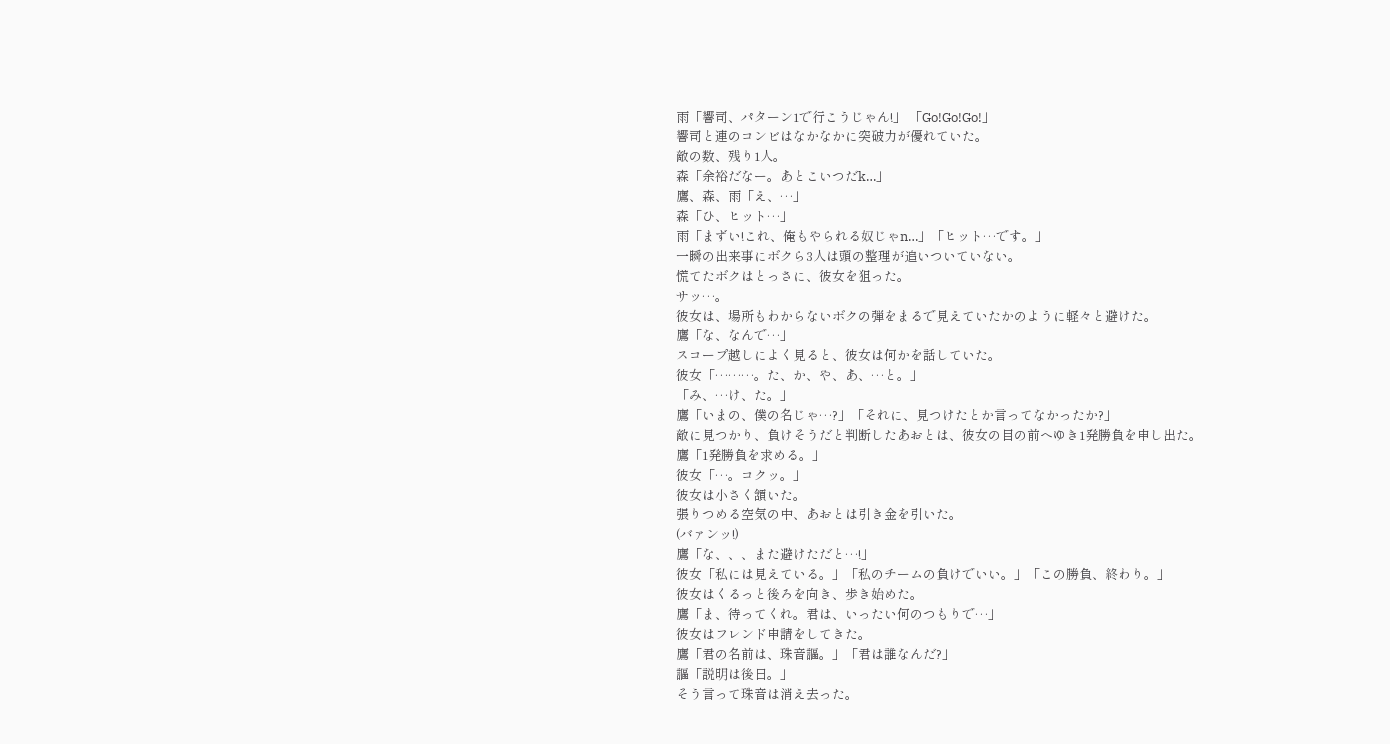雨「響司、パターン1で行こうじゃん!」 「Go!Go!Go!」
響司と連のコンビはなかなかに突破力が優れていた。
敵の数、残り1人。
森「余裕だなー。あとこいつだk…」
鷹、森、雨「え、…」
森「ひ、ヒット…」
雨「まずい!これ、俺もやられる奴じゃn…」「ヒット…です。」
一瞬の出来事にボクら3人は頭の整理が追いついていない。
慌てたボクはとっさに、彼女を狙った。
サッ…。
彼女は、場所もわからないボクの弾をまるで見えていたかのように軽々と避けた。
鷹「な、なんで…」
スコープ越しによく見ると、彼女は何かを話していた。
彼女「………。た、か、や、あ、…と。」
「み、…け、た。」
鷹「いまの、僕の名じゃ…?」「それに、見つけたとか言ってなかったか?」
敵に見つかり、負けそうだと判断したあおとは、彼女の目の前へゆき1発勝負を申し出た。
鷹「1発勝負を求める。」
彼女「…。コクッ。」
彼女は小さく頷いた。
張りつめる空気の中、あおとは引き金を引いた。
(バァンッ!)
鷹「な、、、また避けただと…!」
彼女「私には見えている。」「私のチームの負けでいい。」「この勝負、終わり。」
彼女はくるっと後ろを向き、歩き始めた。
鷹「ま、待ってくれ。君は、いったい何のつもりで…」
彼女はフレンド申請をしてきた。
鷹「君の名前は、珠音謳。」「君は誰なんだ?」
謳「説明は後日。」
そう言って珠音は消え去った。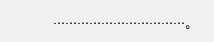……………………………。